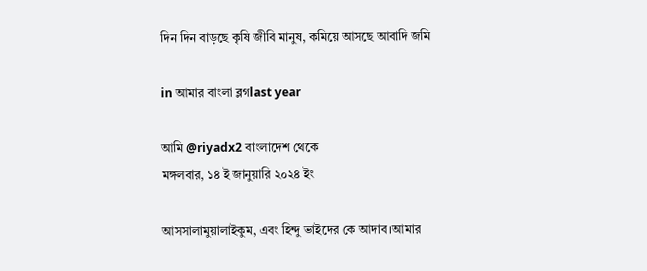দিন দিন বাড়ছে কৃষি জীবি মানুষ, কমিয়ে আসছে আবাদি জমি

in আমার বাংলা ব্লগlast year

আমি @riyadx2 বাংলাদেশ থেকে
মঙ্গলবার, ১৪ ই জানুয়ারি ২০২৪ ইং

আসসালামুয়ালাইকুম, এবং হিন্দু ভাইদের কে আদাব।আমার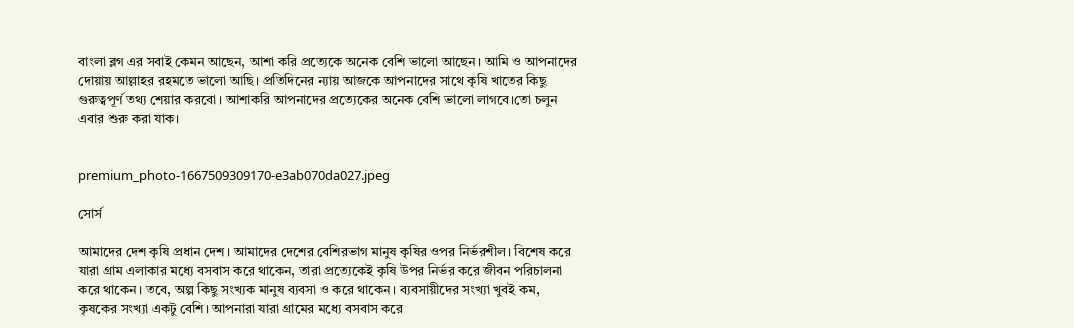বাংলা ব্লগ এর সবাই কেমন আছেন, আশা করি প্রত্যেকে অনেক বেশি ভালো আছেন। আমি ও আপনাদের দোয়ায় আল্লাহর রহমতে ভালো আছি। প্রতিদিনের ন্যায় আজকে আপনাদের সাথে কৃষি খাতের কিছু গুরুত্বপূর্ণ তথ্য শেয়ার করবো । আশাকরি আপনাদের প্রত্যেকের অনেক বেশি ভালো লাগবে।তো চলুন এবার শুরু করা যাক।


premium_photo-1667509309170-e3ab070da027.jpeg

সোর্স

আমাদের দেশ কৃষি প্রধান দেশ। আমাদের দেশের বেশিরভাগ মানুষ কৃষির ওপর নির্ভরশীল। বিশেষ করে যারা গ্ৰাম এলাকার মধ্যে বসবাস করে থাকেন, তারা প্রত্যেকেই কৃষি উপর নির্ভর করে জীবন পরিচালনা করে থাকেন। তবে, অল্প কিছু সংখ্যক মানুষ ব্যবসা ও করে থাকেন। ব্যবসায়ীদের সংখ্যা খুবই কম, কৃষকের সংখ্যা একটু বেশি। আপনারা যারা গ্ৰামের মধ্যে বসবাস করে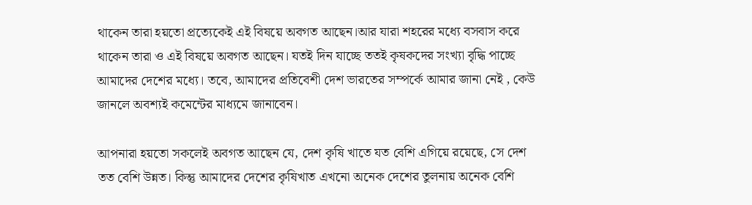থাকেন তারা হয়তো প্রত্যেকেই এই বিষয়ে অবগত আছেন।আর যারা শহরের মধ্যে বসবাস করে থাকেন তারা ও এই বিষয়ে অবগত আছেন। যতই দিন যাচ্ছে ততই কৃষকদের সংখ্যা বৃদ্ধি পাচ্ছে আমাদের দেশের মধ্যে। তবে, আমাদের প্রতিবেশী দেশ ভারতের সম্পর্কে আমার জানা নেই , কেউ জানলে অবশ্যই কমেন্টের মাধ্যমে জানাবেন।

আপনারা হয়তো সকলেই অবগত আছেন যে, দেশ কৃষি খাতে যত বেশি এগিয়ে রয়েছে, সে দেশ তত বেশি উন্নত। কিন্তু আমাদের দেশের কৃষিখাত এখনো অনেক দেশের তুলনায় অনেক বেশি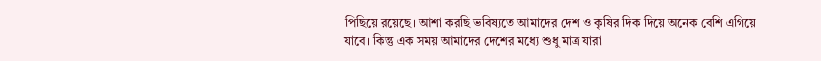পিছিয়ে রয়েছে। আশা করছি ভবিষ্যতে আমাদের দেশ ও কৃষির দিক দিয়ে অনেক বেশি এগিয়ে যাবে। কিন্তু এক সময় আমাদের দেশের মধ্যে শুধু মাত্র যারা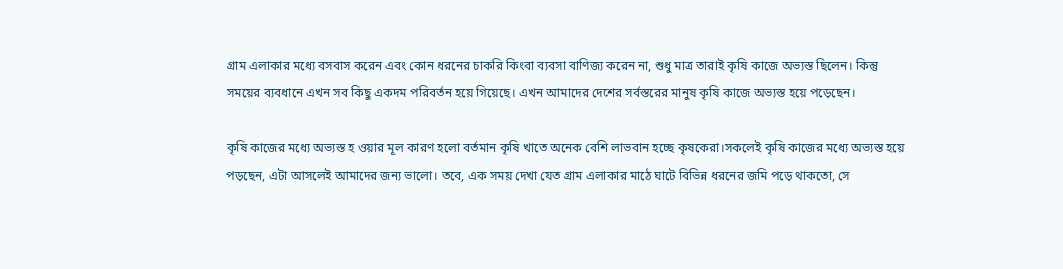গ্ৰাম এলাকার মধ্যে বসবাস করেন এবং কোন ধরনের চাকরি কিংবা ব্যবসা বাণিজ্য করেন না, শুধু মাত্র তারাই কৃষি কাজে অভ্যস্ত ছিলেন। কিন্তু সময়ের ব্যবধানে এখন সব কিছু একদম পরিবর্তন হয়ে গিয়েছে। এখন আমাদের দেশের সর্বস্তরের মানুষ কৃষি কাজে অভ্যস্ত হয়ে পড়েছেন।

কৃষি কাজের মধ্যে অভ্যস্ত হ ওয়ার মূল কারণ হলো বর্তমান কৃষি খাতে অনেক বেশি লাভবান হচ্ছে কৃষকেরা।সকলেই কৃষি কাজের মধ্যে অভ্যস্ত হয়ে পড়ছেন, এটা আসলেই আমাদের জন্য ভালো। তবে, এক সময় দেখা যেত গ্ৰাম এলাকার মাঠে ঘাটে বিভিন্ন ধরনের জমি পড়ে থাকতো, সে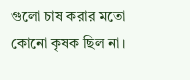গুলো চাষ করার মতো কোনো কৃষক ছিল না।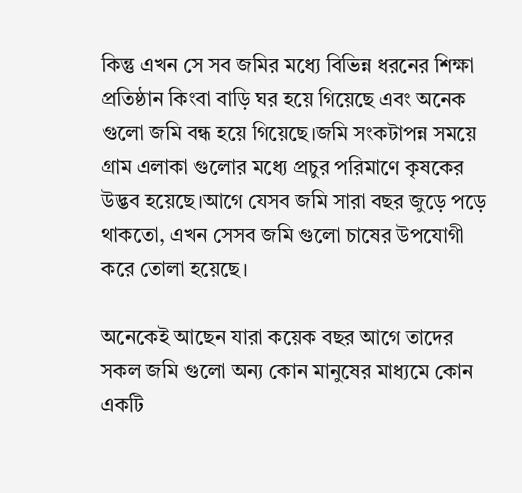কিন্তু এখন সে সব জমির মধ্যে বিভিন্ন ধরনের শিক্ষা প্রতিষ্ঠান কিংবা বাড়ি ঘর হয়ে গিয়েছে এবং অনেক গুলো জমি বন্ধ হয়ে গিয়েছে।জমি সংকটাপন্ন সময়ে গ্ৰাম এলাকা গুলোর মধ্যে প্রচুর পরিমাণে কৃষকের উদ্ভব হয়েছে।আগে যেসব জমি সারা বছর জুড়ে পড়ে থাকতো, এখন সেসব জমি গুলো চাষের উপযোগী করে তোলা হয়েছে।

অনেকেই আছেন যারা কয়েক বছর আগে তাদের সকল জমি গুলো অন্য কোন মানুষের মাধ্যমে কোন একটি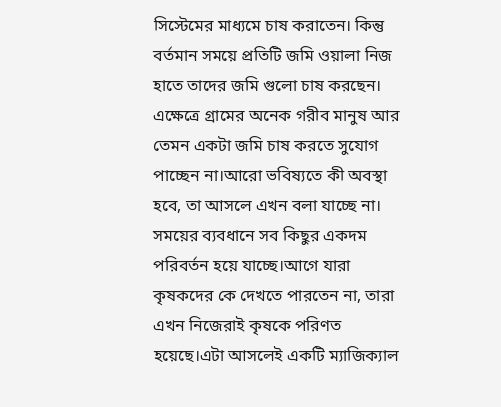সিস্টেমের মাধ্যমে চাষ করাতেন। কিন্তু বর্তমান সময়ে প্রতিটি জমি ওয়ালা নিজ হাতে তাদের জমি গুলো চাষ করছেন। এক্ষেত্রে গ্ৰামের অনেক গরীব মানুষ আর তেমন একটা জমি চাষ করতে সুযোগ পাচ্ছেন না।আরো ভবিষ্যতে কী অবস্থা হবে, তা আসলে এখন বলা যাচ্ছে না। সময়ের ব্যবধানে সব কিছুর একদম পরিবর্তন হয়ে যাচ্ছে।আগে যারা কৃষকদের কে দেখতে পারতেন না, তারা এখন নিজেরাই কৃষকে পরিণত হয়েছে।এটা আসলেই একটি ম্যাজিক্যাল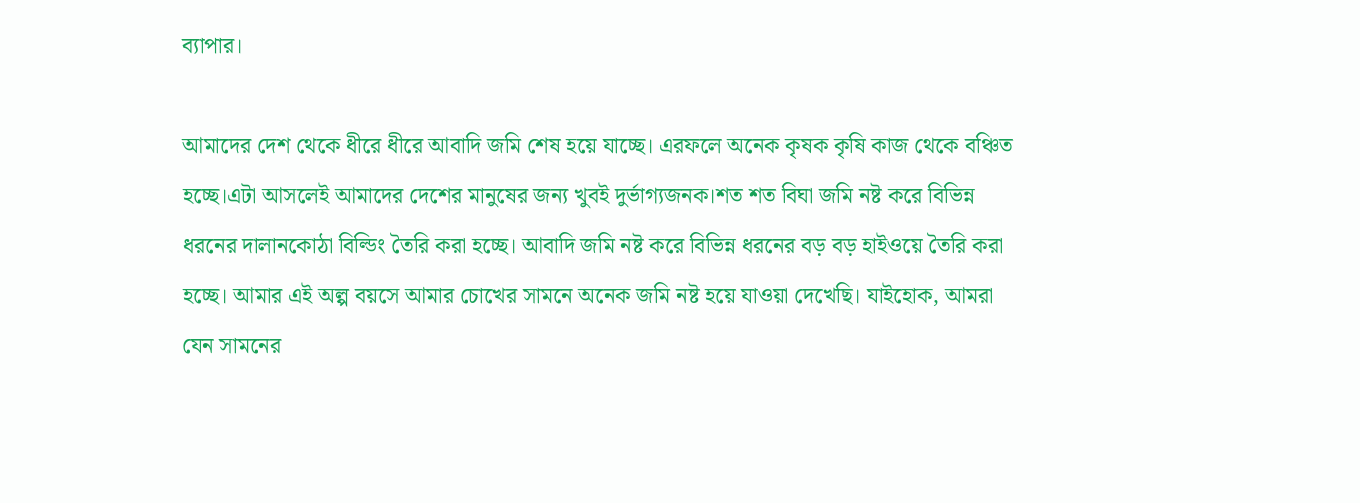ব্যাপার।

আমাদের দেশ থেকে ধীরে ধীরে আবাদি জমি শেষ হয়ে যাচ্ছে। এরফলে অনেক কৃষক কৃষি কাজ থেকে বঞ্চিত হচ্ছে।এটা আসলেই আমাদের দেশের মানুষের জন্য খুবই দুর্ভাগ্যজনক।শত শত বিঘা জমি নষ্ট করে বিভিন্ন ধরনের দালানকোঠা বিল্ডিং তৈরি করা হচ্ছে। আবাদি জমি নষ্ট করে বিভিন্ন ধরনের বড় বড় হাইওয়ে তৈরি করা হচ্ছে। আমার এই অল্প বয়সে আমার চোখের সামনে অনেক জমি নষ্ট হয়ে যাওয়া দেখেছি। যাইহোক, আমরা যেন সামনের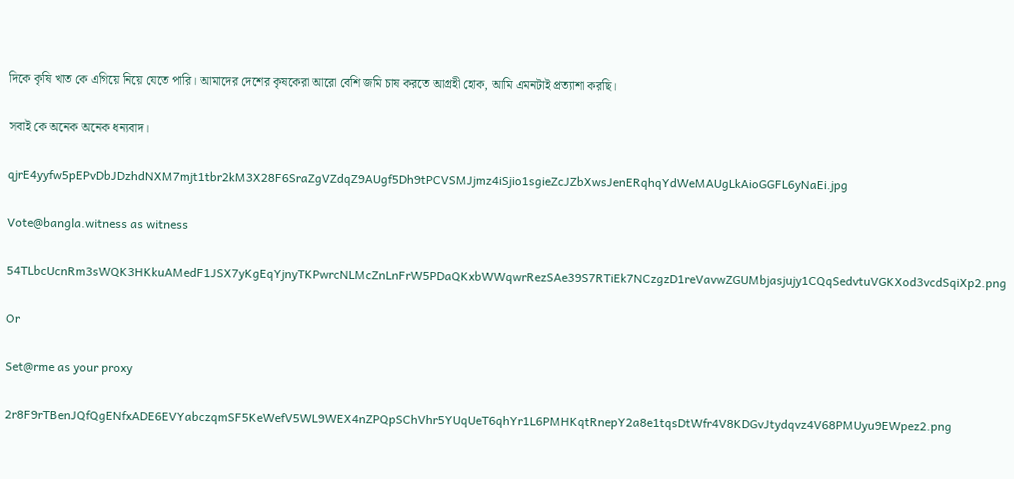দিকে কৃষি খাত কে এগিয়ে নিয়ে যেতে পারি। আমাদের দেশের কৃষকেরা আরো বেশি জমি চাষ করতে আগ্রহী হোক, আমি এমনটাই প্রত্যাশা করছি।

সবাই কে অনেক অনেক ধন্যবাদ।

qjrE4yyfw5pEPvDbJDzhdNXM7mjt1tbr2kM3X28F6SraZgVZdqZ9AUgf5Dh9tPCVSMJjmz4iSjio1sgieZcJZbXwsJenERqhqYdWeMAUgLkAioGGFL6yNaEi.jpg

Vote@bangla.witness as witness

54TLbcUcnRm3sWQK3HKkuAMedF1JSX7yKgEqYjnyTKPwrcNLMcZnLnFrW5PDaQKxbWWqwrRezSAe39S7RTiEk7NCzgzD1reVavwZGUMbjasjujy1CQqSedvtuVGKXod3vcdSqiXp2.png

Or

Set@rme as your proxy

2r8F9rTBenJQfQgENfxADE6EVYabczqmSF5KeWefV5WL9WEX4nZPQpSChVhr5YUqUeT6qhYr1L6PMHKqtRnepY2a8e1tqsDtWfr4V8KDGvJtydqvz4V68PMUyu9EWpez2.png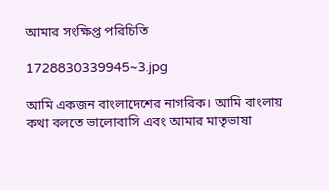আমার সংক্ষিপ্ত পরিচিতি

1728830339945~3.jpg

আমি একজন বাংলাদেশের নাগরিক। আমি বাংলায় কথা বলতে ভালোবাসি এবং আমার মাতৃভাষা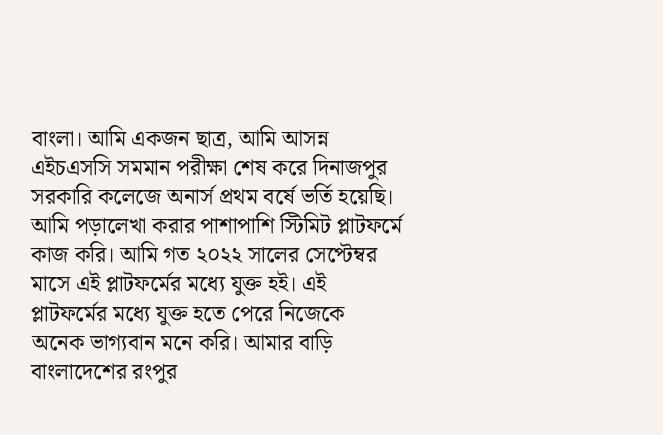বাংলা। আমি একজন ছাত্র, আমি আসন্ন এইচএসসি সমমান পরীক্ষা শেষ করে দিনাজপুর সরকারি কলেজে অনার্স প্রথম বর্ষে ভর্তি হয়েছি। আমি পড়ালেখা করার পাশাপাশি স্টিমিট প্লাটফর্মে কাজ করি। আমি গত ২০২২ সালের সেপ্টেম্বর মাসে এই প্লাটফর্মের মধ্যে যুক্ত হই। এই প্লাটফর্মের মধ্যে যুক্ত হতে পেরে নিজেকে অনেক ভাগ্যবান মনে করি। আমার বাড়ি বাংলাদেশের রংপুর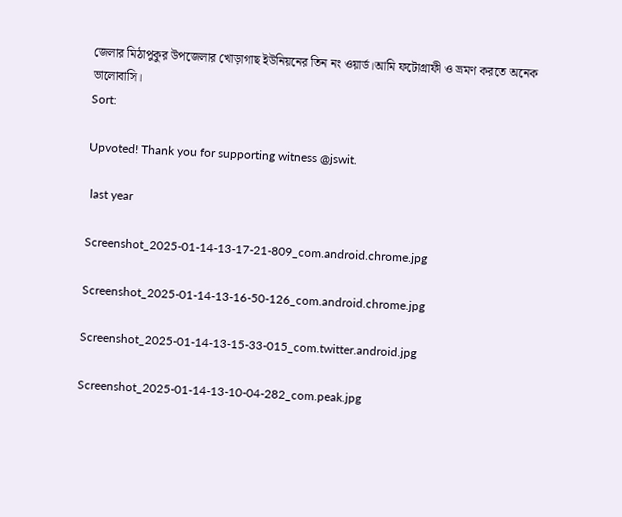জেলার মিঠাপুকুর উপজেলার খোড়াগাছ ইউনিয়নের তিন নং ওয়ার্ড।আমি ফটোগ্রাফী ও ভ্রমণ করতে অনেক ভালোবাসি।
Sort:

Upvoted! Thank you for supporting witness @jswit.

 last year

Screenshot_2025-01-14-13-17-21-809_com.android.chrome.jpg

Screenshot_2025-01-14-13-16-50-126_com.android.chrome.jpg

Screenshot_2025-01-14-13-15-33-015_com.twitter.android.jpg

Screenshot_2025-01-14-13-10-04-282_com.peak.jpg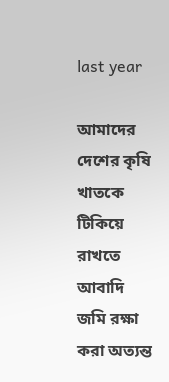last year

আমাদের দেশের কৃষি খাতকে টিকিয়ে রাখতে আবাদি জমি রক্ষা করা অত্যন্ত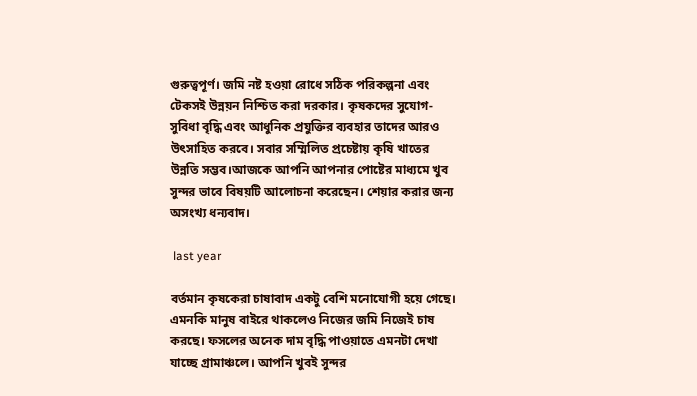গুরুত্বপূর্ণ। জমি নষ্ট হওয়া রোধে সঠিক পরিকল্পনা এবং টেকসই উন্নয়ন নিশ্চিত করা দরকার। কৃষকদের সুযোগ-সুবিধা বৃদ্ধি এবং আধুনিক প্রযুক্তির ব্যবহার তাদের আরও উৎসাহিত করবে। সবার সম্মিলিত প্রচেষ্টায় কৃষি খাতের উন্নতি সম্ভব।আজকে আপনি আপনার পোষ্টের মাধ্যমে খুব সুন্দর ভাবে বিষয়টি আলোচনা করেছেন। শেয়ার করার জন্য অসংখ্য ধন্যবাদ।

 last year

বর্তমান কৃষকেরা চাষাবাদ একটু বেশি মনোযোগী হয়ে গেছে। এমনকি মানুষ বাইরে থাকলেও নিজের জমি নিজেই চাষ করছে। ফসলের অনেক দাম বৃদ্ধি পাওয়াতে এমনটা দেখা যাচ্ছে গ্রামাঞ্চলে। আপনি খুবই সুন্দর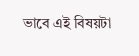ভাবে এই বিষয়টা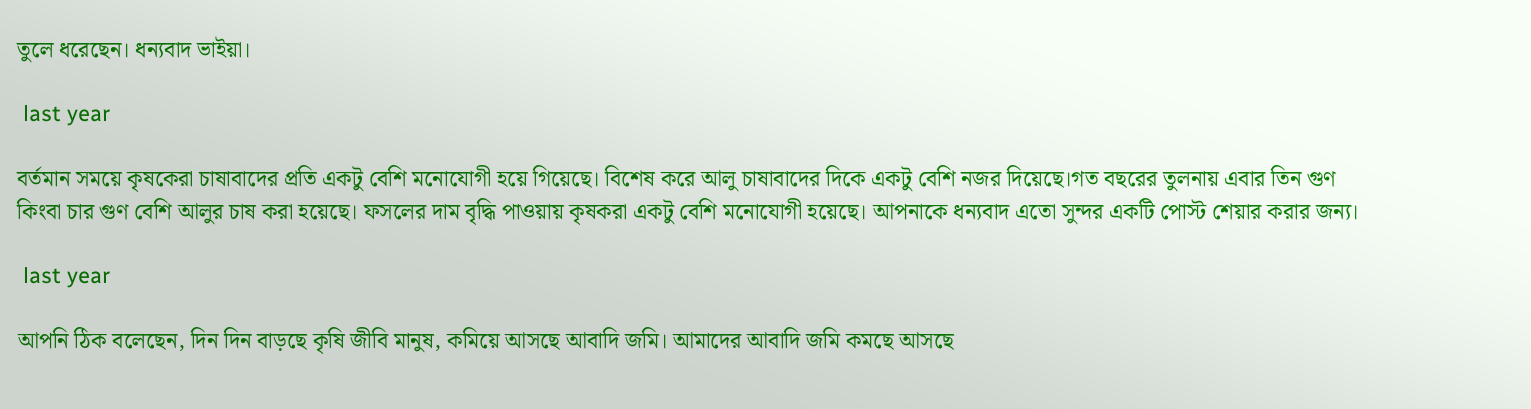তুলে ধরেছেন। ধন্যবাদ ভাইয়া।

 last year

বর্তমান সময়ে কৃষকেরা চাষাবাদের প্রতি একটু বেশি মনোযোগী হয়ে গিয়েছে। বিশেষ করে আলু চাষাবাদের দিকে একটু বেশি নজর দিয়েছে।গত বছরের তুলনায় এবার তিন গুণ কিংবা চার গুণ বেশি আলুর চাষ করা হয়েছে। ফসলের দাম বৃদ্ধি পাওয়ায় কৃষকরা একটু বেশি মনোযোগী হয়েছে। আপনাকে ধন্যবাদ এতো সুন্দর একটি পোস্ট শেয়ার করার জন্য।

 last year

আপনি ঠিক বলেছেন, দিন দিন বাড়ছে কৃষি জীবি মানুষ, কমিয়ে আসছে আবাদি জমি। আমাদের আবাদি জমি কমছে আসছে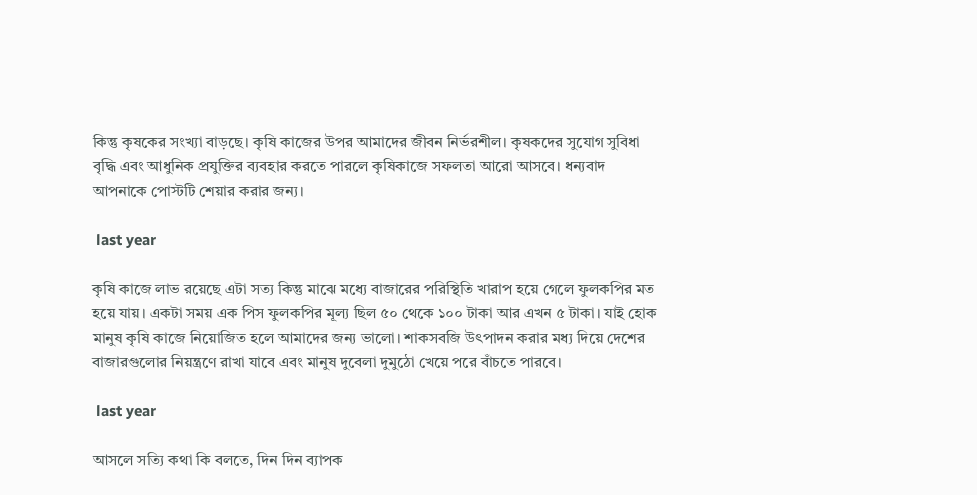কিন্তু কৃষকের সংখ্যা বাড়ছে। কৃষি কাজের উপর আমাদের জীবন নির্ভরশীল। কৃষকদের সুযোগ সুবিধা বৃদ্ধি এবং আধুনিক প্রযুক্তির ব্যবহার করতে পারলে কৃষিকাজে সফলতা আরো আসবে। ধন্যবাদ আপনাকে পোস্টটি শেয়ার করার জন্য।

 last year

কৃষি কাজে লাভ রয়েছে এটা সত্য কিন্তু মাঝে মধ্যে বাজারের পরিস্থিতি খারাপ হয়ে গেলে ফুলকপির মত হয়ে যায়। একটা সময় এক পিস ফুলকপির মূল্য ছিল ৫০ থেকে ১০০ টাকা আর এখন ৫ টাকা। যাই হোক মানুষ কৃষি কাজে নিয়োজিত হলে আমাদের জন্য ভালো। শাকসবজি উৎপাদন করার মধ্য দিয়ে দেশের বাজারগুলোর নিয়ন্ত্রণে রাখা যাবে এবং মানুষ দুবেলা দুমুঠো খেয়ে পরে বাঁচতে পারবে।

 last year

আসলে সত্যি কথা কি বলতে, দিন দিন ব্যাপক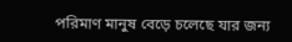পরিমাণ মানুষ বেড়ে চলেছে যার জন্য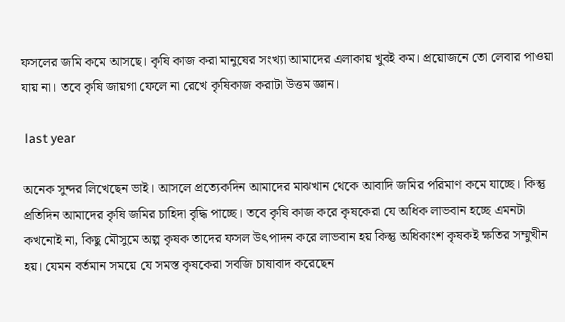ফসলের জমি কমে আসছে। কৃষি কাজ করা মানুষের সংখ্যা আমাদের এলাকায় খুবই কম। প্রয়োজনে তো লেবার পাওয়া যায় না। তবে কৃষি জায়গা ফেলে না রেখে কৃষিকাজ করাটা উত্তম জ্ঞান।

 last year

অনেক সুন্দর লিখেছেন ভাই। আসলে প্রত্যেকদিন আমাদের মাঝখান থেকে আবাদি জমির পরিমাণ কমে যাচ্ছে। কিন্তু প্রতিদিন আমাদের কৃষি জমির চাহিদা বৃদ্ধি পাচ্ছে। তবে কৃষি কাজ করে কৃষকেরা যে অধিক লাভবান হচ্ছে এমনটা কখনোই না, কিছু মৌসুমে অল্প কৃষক তাদের ফসল উৎপাদন করে লাভবান হয় কিন্তু অধিকাংশ কৃষকই ক্ষতির সম্মুখীন হয়। যেমন বর্তমান সময়ে যে সমস্ত কৃষকেরা সবজি চাষাবাদ করেছেন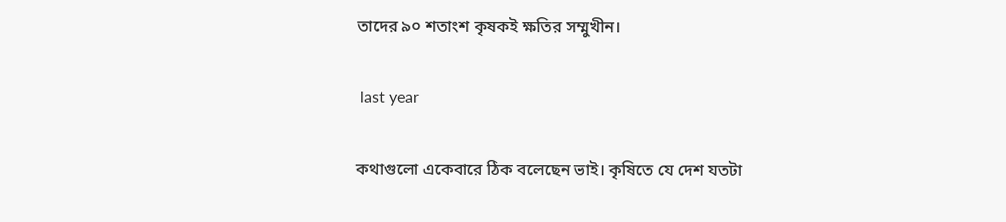তাদের ৯০ শতাংশ কৃষকই ক্ষতির সম্মুখীন।

 last year

কথাগুলো একেবারে ঠিক বলেছেন ভাই। কৃষিতে যে দেশ যতটা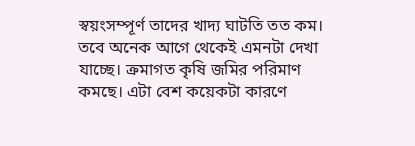স্বয়ংসম্পূর্ণ তাদের খাদ‍্য ঘাটতি তত কম। তবে অনেক আগে থেকেই এমনটা দেখা যাচ্ছে। ক্রমাগত কৃষি জমির পরিমাণ কমছে। এটা বেশ কয়েকটা কারণে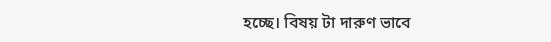হচ্ছে। বিষয় টা দারুণ ভাবে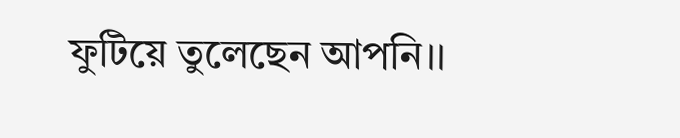ফুটিয়ে তুলেছেন আপনি।।